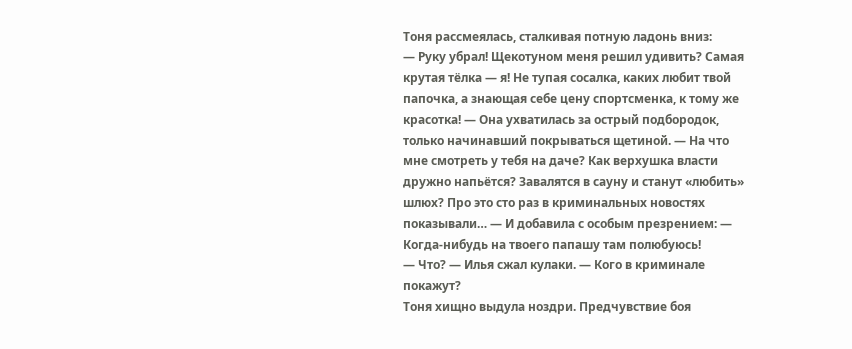Тоня рассмеялась, сталкивая потную ладонь вниз:
— Руку убрал! Щекотуном меня решил удивить? Самая крутая тёлка — я! Не тупая сосалка, каких любит твой папочка, а знающая себе цену спортсменка, к тому же красотка! — Она ухватилась за острый подбородок, только начинавший покрываться щетиной. — На что мне смотреть у тебя на даче? Как верхушка власти дружно напьётся? Завалятся в сауну и станут «любить» шлюх? Про это сто раз в криминальных новостях показывали… — И добавила с особым презрением: — Когда-нибудь на твоего папашу там полюбуюсь!
— Что? — Илья сжал кулаки. — Кого в криминале покажут?
Тоня хищно выдула ноздри. Предчувствие боя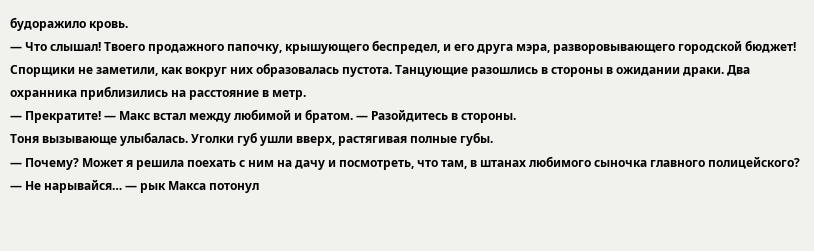будоражило кровь.
— Что слышал! Твоего продажного папочку, крышующего беспредел, и его друга мэра, разворовывающего городской бюджет!
Спорщики не заметили, как вокруг них образовалась пустота. Танцующие разошлись в стороны в ожидании драки. Два охранника приблизились на расстояние в метр.
— Прекратите! — Макс встал между любимой и братом. — Разойдитесь в стороны.
Тоня вызывающе улыбалась. Уголки губ ушли вверх, растягивая полные губы.
— Почему? Может я решила поехать с ним на дачу и посмотреть, что там, в штанах любимого сыночка главного полицейского?
— Не нарывайся… — рык Макса потонул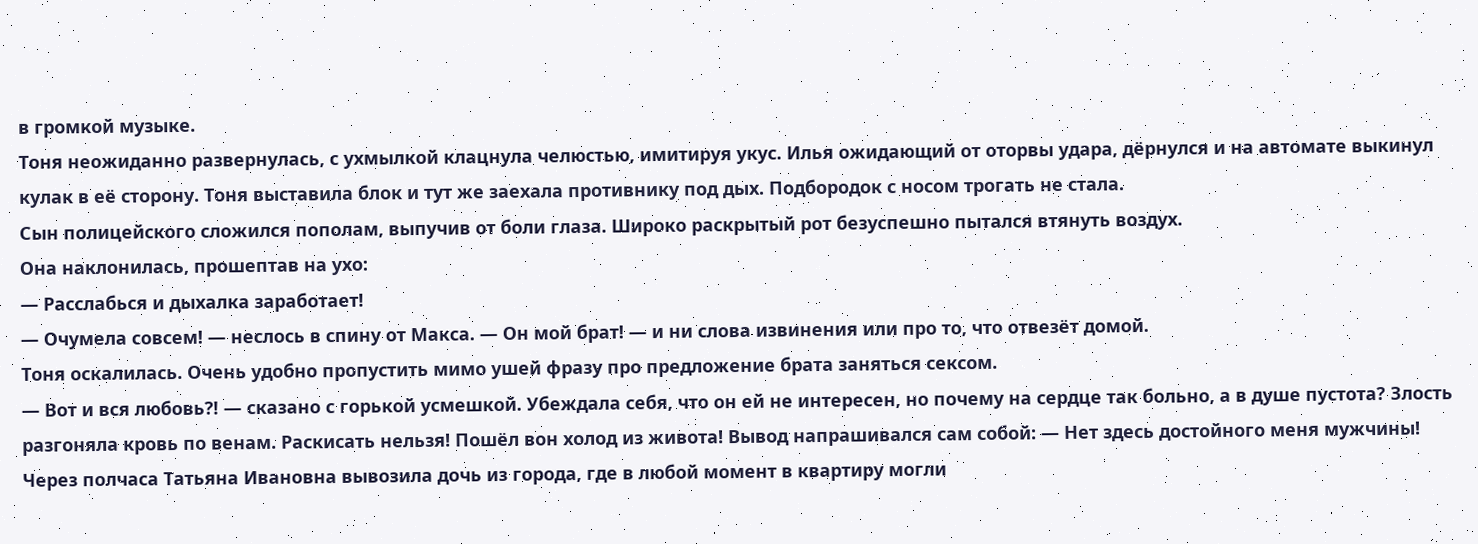в громкой музыке.
Тоня неожиданно развернулась, с ухмылкой клацнула челюстью, имитируя укус. Илья ожидающий от оторвы удара, дёрнулся и на автомате выкинул кулак в её сторону. Тоня выставила блок и тут же заехала противнику под дых. Подбородок с носом трогать не стала.
Сын полицейского сложился пополам, выпучив от боли глаза. Широко раскрытый рот безуспешно пытался втянуть воздух.
Она наклонилась, прошептав на ухо:
— Расслабься и дыхалка заработает!
— Очумела совсем! — неслось в спину от Макса. — Он мой брат! — и ни слова извинения или про то, что отвезёт домой.
Тоня оскалилась. Очень удобно пропустить мимо ушей фразу про предложение брата заняться сексом.
— Вот и вся любовь⁈ — сказано с горькой усмешкой. Убеждала себя, что он ей не интересен, но почему на сердце так больно, а в душе пустота? Злость разгоняла кровь по венам. Раскисать нельзя! Пошёл вон холод из живота! Вывод напрашивался сам собой: — Нет здесь достойного меня мужчины!
Через полчаса Татьяна Ивановна вывозила дочь из города, где в любой момент в квартиру могли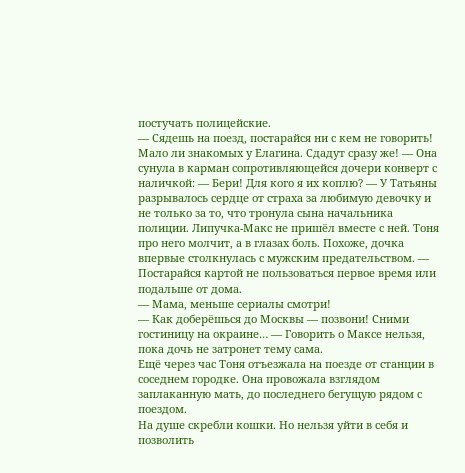постучать полицейские.
— Сядешь на поезд, постарайся ни с кем не говорить! Мало ли знакомых у Елагина. Сдадут сразу же! — Она сунула в карман сопротивляющейся дочери конверт с наличкой: — Бери! Для кого я их коплю? — У Татьяны разрывалось сердце от страха за любимую девочку и не только за то, что тронула сына начальника полиции. Липучка-Макс не пришёл вместе с ней. Тоня про него молчит, а в глазах боль. Похоже, дочка впервые столкнулась с мужским предательством. — Постарайся картой не пользоваться первое время или подальше от дома.
— Мама, меньше сериалы смотри!
— Как доберёшься до Москвы — позвони! Сними гостиницу на окраине… — Говорить о Максе нельзя, пока дочь не затронет тему сама.
Ещё через час Тоня отъезжала на поезде от станции в соседнем городке. Она провожала взглядом заплаканную мать, до последнего бегущую рядом с поездом.
На душе скребли кошки. Но нельзя уйти в себя и позволить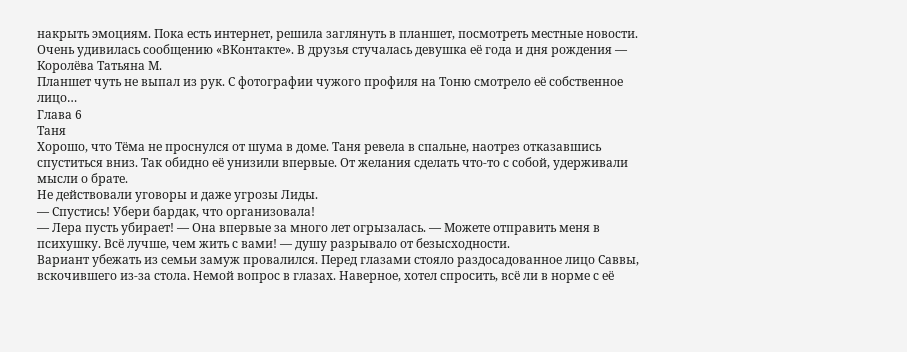накрыть эмоциям. Пока есть интернет, решила заглянуть в планшет, посмотреть местные новости. Очень удивилась сообщению «ВКонтакте». В друзья стучалась девушка её года и дня рождения — Королёва Татьяна М.
Планшет чуть не выпал из рук. С фотографии чужого профиля на Тоню смотрело её собственное лицо…
Глава 6
Таня
Хорошо, что Тёма не проснулся от шума в доме. Таня ревела в спальне, наотрез отказавшись спуститься вниз. Так обидно её унизили впервые. От желания сделать что-то с собой, удерживали мысли о брате.
Не действовали уговоры и даже угрозы Лиды.
— Спустись! Убери бардак, что организовала!
— Лера пусть убирает! — Она впервые за много лет огрызалась. — Можете отправить меня в психушку. Всё лучше, чем жить с вами! — душу разрывало от безысходности.
Вариант убежать из семьи замуж провалился. Перед глазами стояло раздосадованное лицо Саввы, вскочившего из-за стола. Немой вопрос в глазах. Наверное, хотел спросить, всё ли в норме с её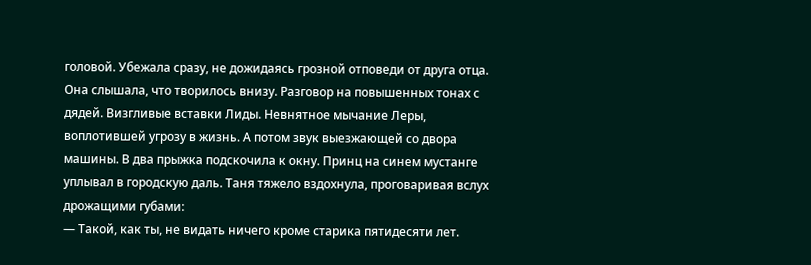головой. Убежала сразу, не дожидаясь грозной отповеди от друга отца.
Она слышала, что творилось внизу. Разговор на повышенных тонах с дядей. Визгливые вставки Лиды. Невнятное мычание Леры, воплотившей угрозу в жизнь. А потом звук выезжающей со двора машины. В два прыжка подскочила к окну. Принц на синем мустанге уплывал в городскую даль. Таня тяжело вздохнула, проговаривая вслух дрожащими губами:
— Такой, как ты, не видать ничего кроме старика пятидесяти лет.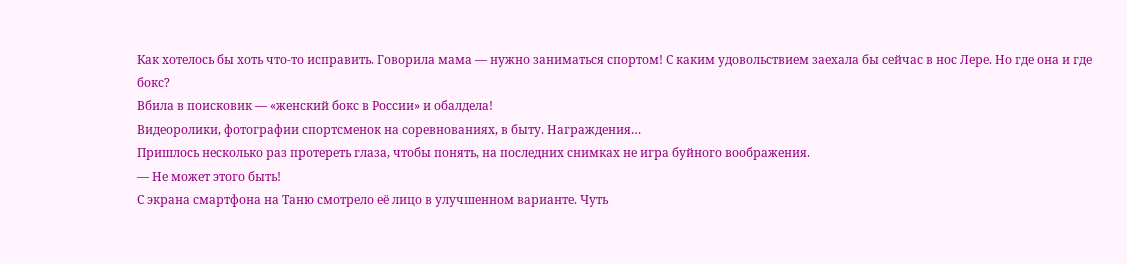Как хотелось бы хоть что-то исправить. Говорила мама — нужно заниматься спортом! С каким удовольствием заехала бы сейчас в нос Лере. Но где она и где бокс?
Вбила в поисковик — «женский бокс в России» и обалдела!
Видеоролики, фотографии спортсменок на соревнованиях, в быту. Награждения…
Пришлось несколько раз протереть глаза, чтобы понять, на последних снимках не игра буйного воображения.
— Не может этого быть!
С экрана смартфона на Таню смотрело её лицо в улучшенном варианте. Чуть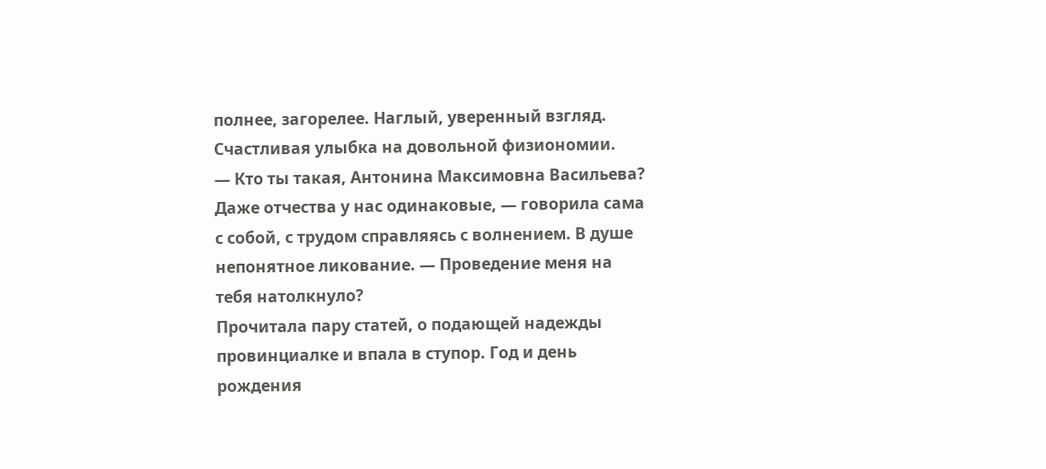полнее, загорелее. Наглый, уверенный взгляд. Счастливая улыбка на довольной физиономии.
— Кто ты такая, Антонина Максимовна Васильева? Даже отчества у нас одинаковые, — говорила сама с собой, с трудом справляясь с волнением. В душе непонятное ликование. — Проведение меня на тебя натолкнуло?
Прочитала пару статей, о подающей надежды провинциалке и впала в ступор. Год и день рождения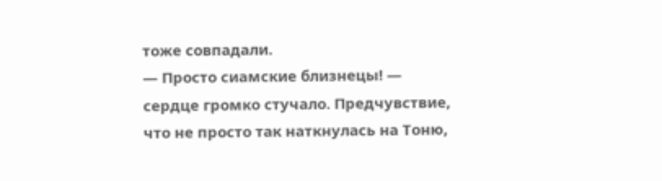тоже совпадали.
— Просто сиамские близнецы! — сердце громко стучало. Предчувствие, что не просто так наткнулась на Тоню,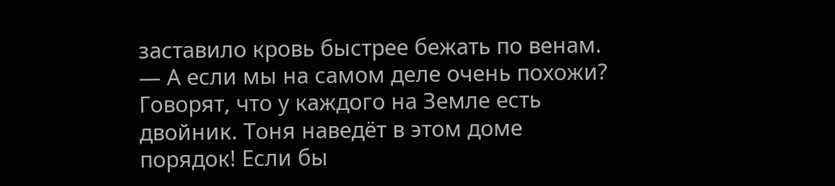заставило кровь быстрее бежать по венам. — А если мы на самом деле очень похожи? Говорят, что у каждого на Земле есть двойник. Тоня наведёт в этом доме порядок! Если бы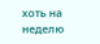хоть на неделю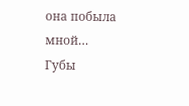она побыла мной…
Губы